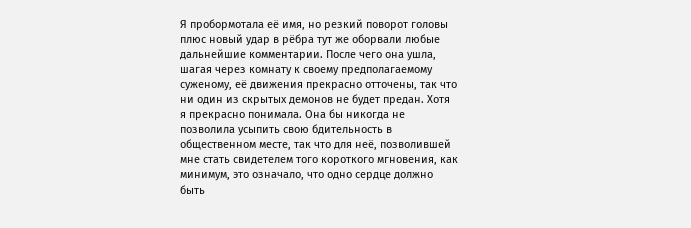Я пробормотала её имя, но резкий поворот головы плюс новый удар в рёбра тут же оборвали любые дальнейшие комментарии. После чего она ушла, шагая через комнату к своему предполагаемому суженому, её движения прекрасно отточены, так что ни один из скрытых демонов не будет предан. Хотя я прекрасно понимала. Она бы никогда не позволила усыпить свою бдительность в общественном месте, так что для неё, позволившей мне стать свидетелем того короткого мгновения, как минимум, это означало, что одно сердце должно быть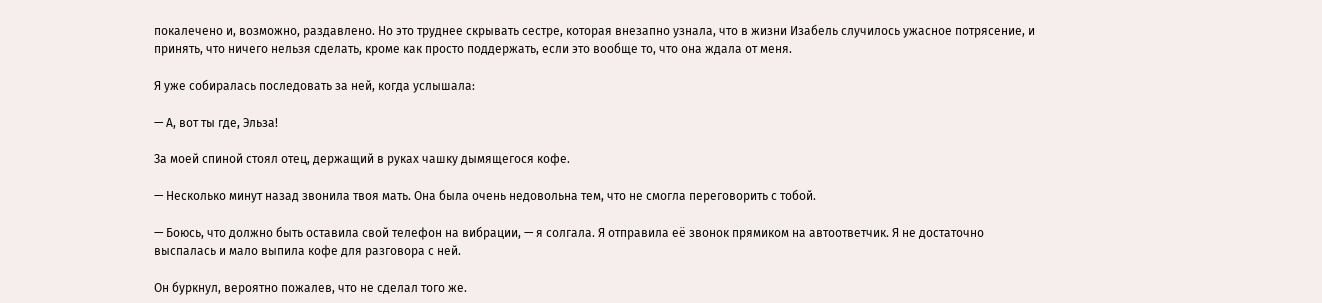покалечено и, возможно, раздавлено. Но это труднее скрывать сестре, которая внезапно узнала, что в жизни Изабель случилось ужасное потрясение, и принять, что ничего нельзя сделать, кроме как просто поддержать, если это вообще то, что она ждала от меня.

Я уже собиралась последовать за ней, когда услышала:

— А, вот ты где, Эльза!

За моей спиной стоял отец, держащий в руках чашку дымящегося кофе.

— Несколько минут назад звонила твоя мать. Она была очень недовольна тем, что не смогла переговорить с тобой.

— Боюсь, что должно быть оставила свой телефон на вибрации, — я солгала. Я отправила её звонок прямиком на автоответчик. Я не достаточно выспалась и мало выпила кофе для разговора с ней.

Он буркнул, вероятно пожалев, что не сделал того же.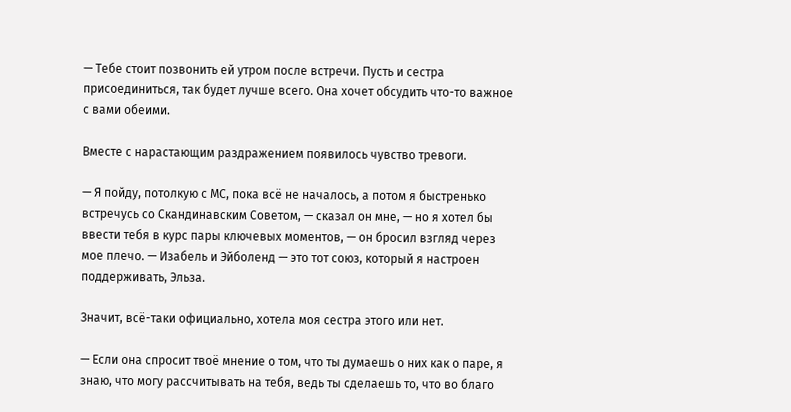— Тебе стоит позвонить ей утром после встречи. Пусть и сестра присоединиться, так будет лучше всего. Она хочет обсудить что-то важное с вами обеими.

Вместе с нарастающим раздражением появилось чувство тревоги.

— Я пойду, потолкую с МС, пока всё не началось, а потом я быстренько встречусь со Скандинавским Советом, — сказал он мне, — но я хотел бы ввести тебя в курс пары ключевых моментов, — он бросил взгляд через мое плечо. — Изабель и Эйболенд — это тот союз, который я настроен поддерживать, Эльза.

Значит, всё-таки официально, хотела моя сестра этого или нет.

— Если она спросит твоё мнение о том, что ты думаешь о них как о паре, я знаю, что могу рассчитывать на тебя, ведь ты сделаешь то, что во благо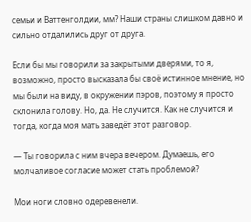семьи и Ваттенголдии, мм? Наши страны слишком давно и сильно отдалились друг от друга.

Если бы мы говорили за закрытыми дверями, то я, возможно, просто высказала бы своё истинное мнение, но мы были на виду, в окружении пэров, поэтому я просто склонила голову. Но, да. Не случится. Как не случится и тогда, когда моя мать заведёт этот разговор.

— Ты говорила с ним вчера вечером. Думаешь, его молчаливое согласие может стать проблемой?

Мои ноги словно одеревенели.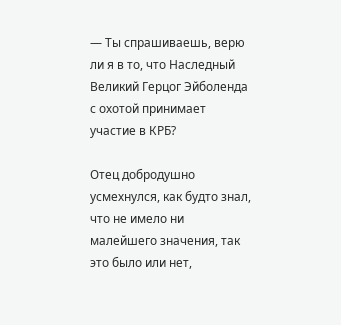— Ты спрашиваешь, верю ли я в то, что Наследный Великий Герцог Эйболенда с охотой принимает участие в КРБ?

Отец добродушно усмехнулся, как будто знал, что не имело ни малейшего значения, так это было или нет,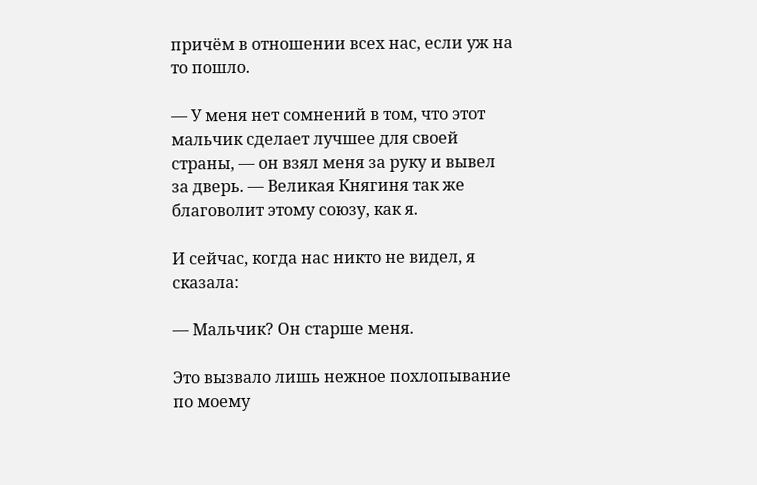причём в отношении всех нас, если уж на то пошло.

— У меня нет сомнений в том, что этот мальчик сделает лучшее для своей страны, — он взял меня за руку и вывел за дверь. — Великая Княгиня так же благоволит этому союзу, как я.

И сейчас, когда нас никто не видел, я сказала:

— Мальчик? Он старше меня.

Это вызвало лишь нежное похлопывание по моему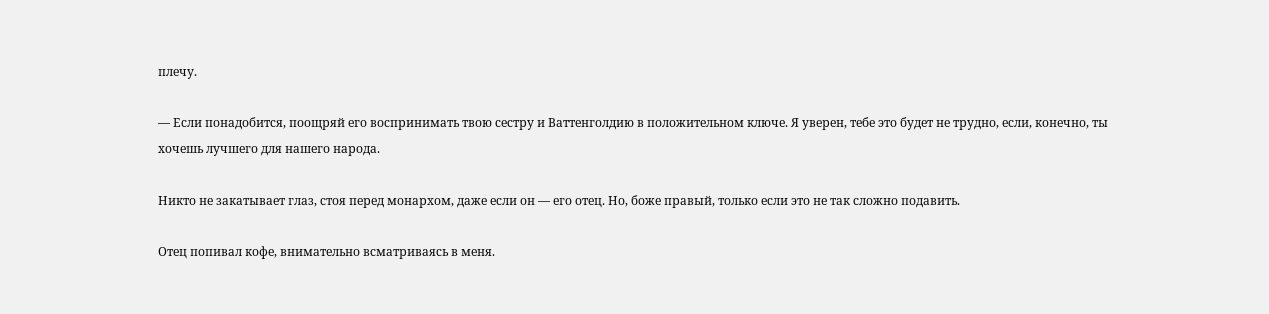плечу.

— Если понадобится, поощряй его воспринимать твою сестру и Ваттенголдию в положительном ключе. Я уверен, тебе это будет не трудно, если, конечно, ты хочешь лучшего для нашего народа.

Никто не закатывает глаз, стоя перед монархом, даже если он — его отец. Но, боже правый, только если это не так сложно подавить.

Отец попивал кофе, внимательно всматриваясь в меня.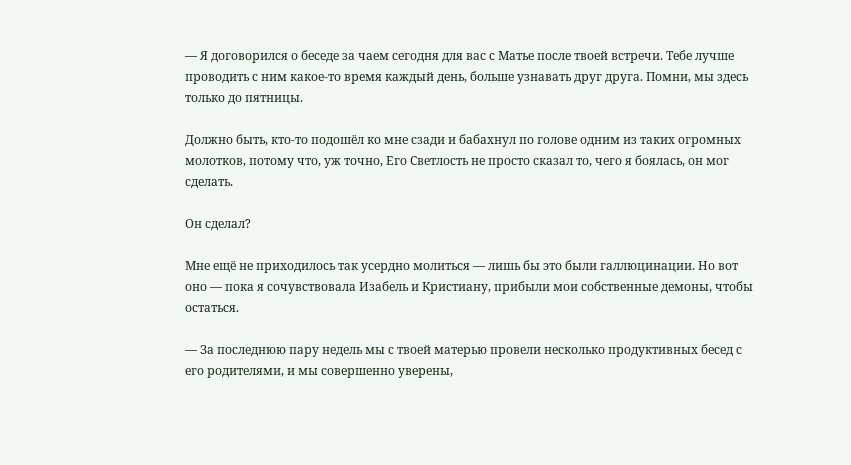— Я договорился о беседе за чаем сегодня для вас с Матье после твоей встречи. Тебе лучше проводить с ним какое-то время каждый день, больше узнавать друг друга. Помни, мы здесь только до пятницы.

Должно быть, кто-то подошёл ко мне сзади и бабахнул по голове одним из таких огромных молотков, потому что, уж точно, Его Светлость не просто сказал то, чего я боялась, он мог сделать.

Он сделал?

Мне ещё не приходилось так усердно молиться — лишь бы это были галлюцинации. Но вот оно — пока я сочувствовала Изабель и Кристиану, прибыли мои собственные демоны, чтобы остаться.

— За последнюю пару недель мы с твоей матерью провели несколько продуктивных бесед с его родителями, и мы совершенно уверены,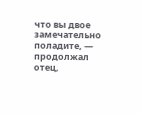что вы двое замечательно поладите, — продолжал отец,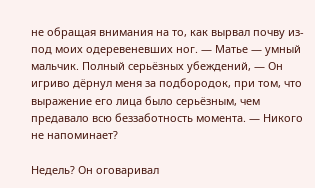не обращая внимания на то, как вырвал почву из-под моих одеревеневших ног. — Матье — умный мальчик. Полный серьёзных убеждений, — Он игриво дёрнул меня за подбородок, при том, что выражение его лица было серьёзным, чем предавало всю беззаботность момента. — Никого не напоминает?

Недель? Он оговаривал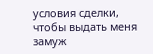условия сделки, чтобы выдать меня замуж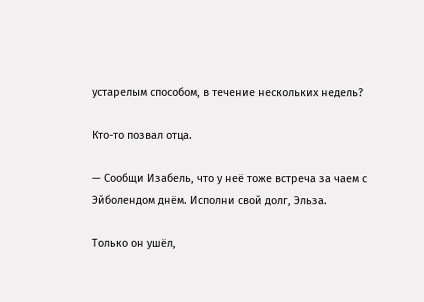устарелым способом, в течение нескольких недель?

Кто-то позвал отца.

— Сообщи Изабель, что у неё тоже встреча за чаем с Эйболендом днём. Исполни свой долг, Эльза.

Только он ушёл,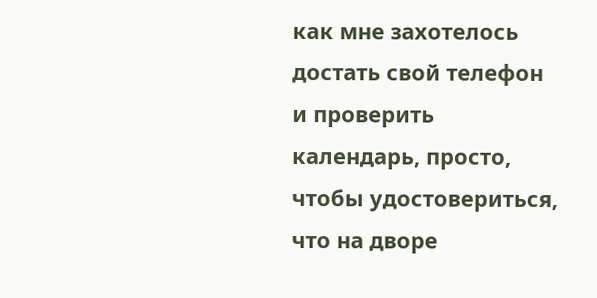как мне захотелось достать свой телефон и проверить календарь, просто, чтобы удостовериться, что на дворе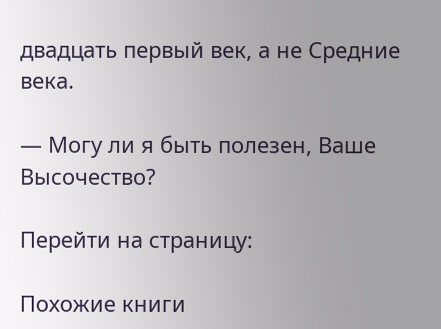двадцать первый век, а не Средние века.

— Могу ли я быть полезен, Ваше Высочество?

Перейти на страницу:

Похожие книги